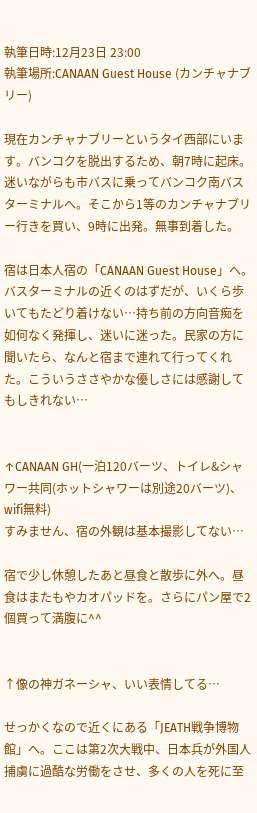執筆日時:12月23日 23:00
執筆場所:CANAAN Guest House (カンチャナブリー)

現在カンチャナブリーというタイ西部にいます。バンコクを脱出するため、朝7時に起床。迷いながらも市バスに乗ってバンコク南バスターミナルへ。そこから1等のカンチャナブリー行きを買い、9時に出発。無事到着した。

宿は日本人宿の「CANAAN Guest House」へ。バスターミナルの近くのはずだが、いくら歩いてもたどり着けない…持ち前の方向音痴を如何なく発揮し、迷いに迷った。民家の方に聞いたら、なんと宿まで連れて行ってくれた。こういうささやかな優しさには感謝してもしきれない…


↑CANAAN GH(一泊120バーツ、トイレ&シャワー共同(ホットシャワーは別途20バーツ)、wifi無料)
すみません、宿の外観は基本撮影してない…

宿で少し休憩したあと昼食と散歩に外へ。昼食はまたもやカオパッドを。さらにパン屋で2個買って満腹に^^


↑像の神ガネーシャ、いい表情してる…

せっかくなので近くにある「JEATH戦争博物館」へ。ここは第2次大戦中、日本兵が外国人捕虜に過酷な労働をさせ、多くの人を死に至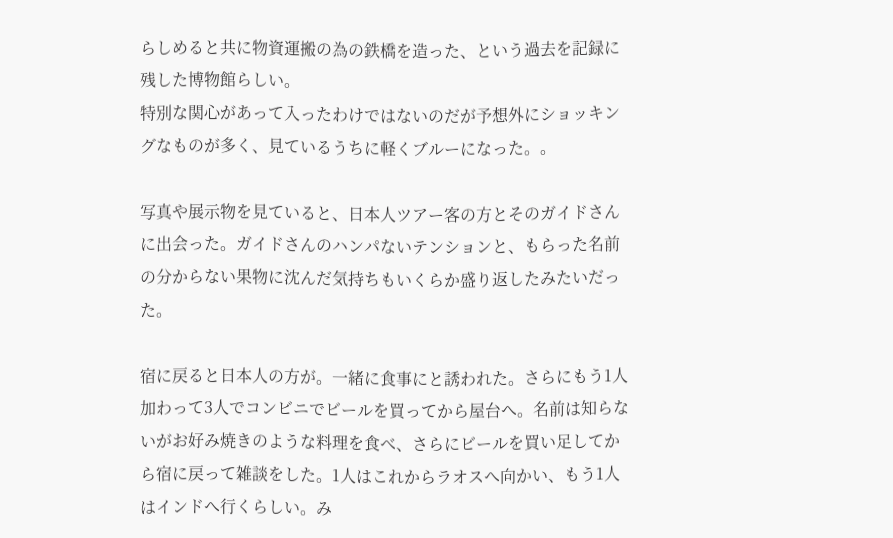らしめると共に物資運搬の為の鉄橋を造った、という過去を記録に残した博物館らしい。
特別な関心があって入ったわけではないのだが予想外にショッキングなものが多く、見ているうちに軽くブルーになった。。

写真や展示物を見ていると、日本人ツアー客の方とそのガイドさんに出会った。ガイドさんのハンパないテンションと、もらった名前の分からない果物に沈んだ気持ちもいくらか盛り返したみたいだった。

宿に戻ると日本人の方が。一緒に食事にと誘われた。さらにもう1人加わって3人でコンビニでビールを買ってから屋台へ。名前は知らないがお好み焼きのような料理を食べ、さらにビールを買い足してから宿に戻って雑談をした。1人はこれからラオスへ向かい、もう1人はインドへ行くらしい。み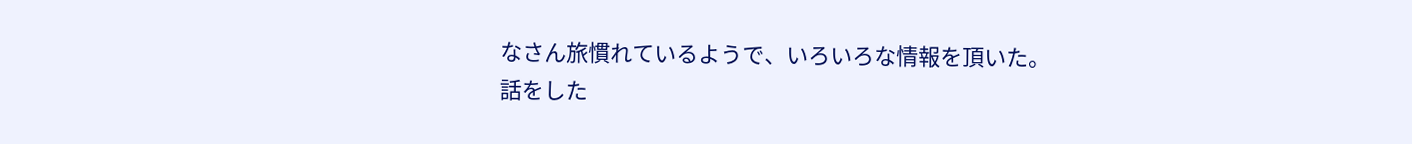なさん旅慣れているようで、いろいろな情報を頂いた。
話をした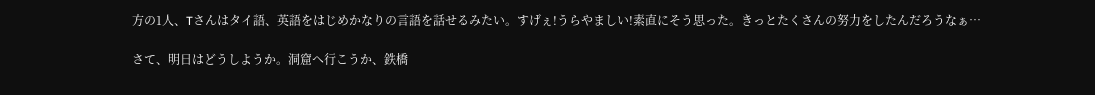方の1人、Tさんはタイ語、英語をはじめかなりの言語を話せるみたい。すげぇ!うらやましい!素直にそう思った。きっとたくさんの努力をしたんだろうなぁ…

さて、明日はどうしようか。洞窟へ行こうか、鉄橋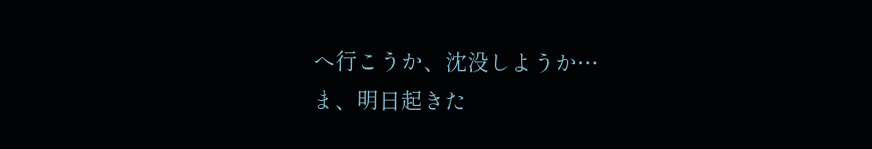へ行こうか、沈没しようか…
ま、明日起きた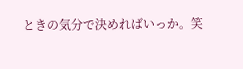ときの気分で決めればいっか。笑